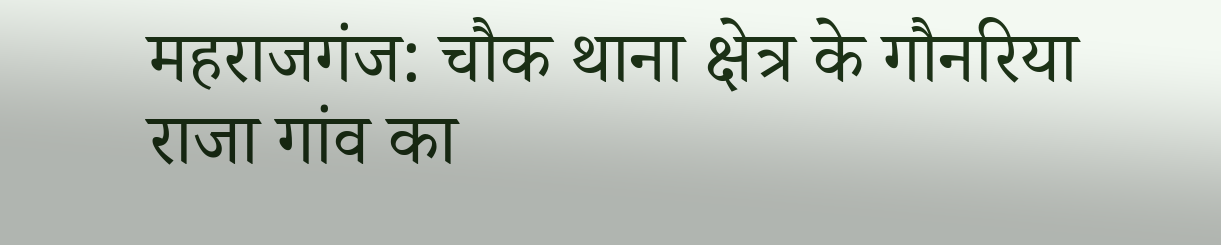महराजगंज: चौक थाना क्षेत्र के गौनरिया राजा गांव का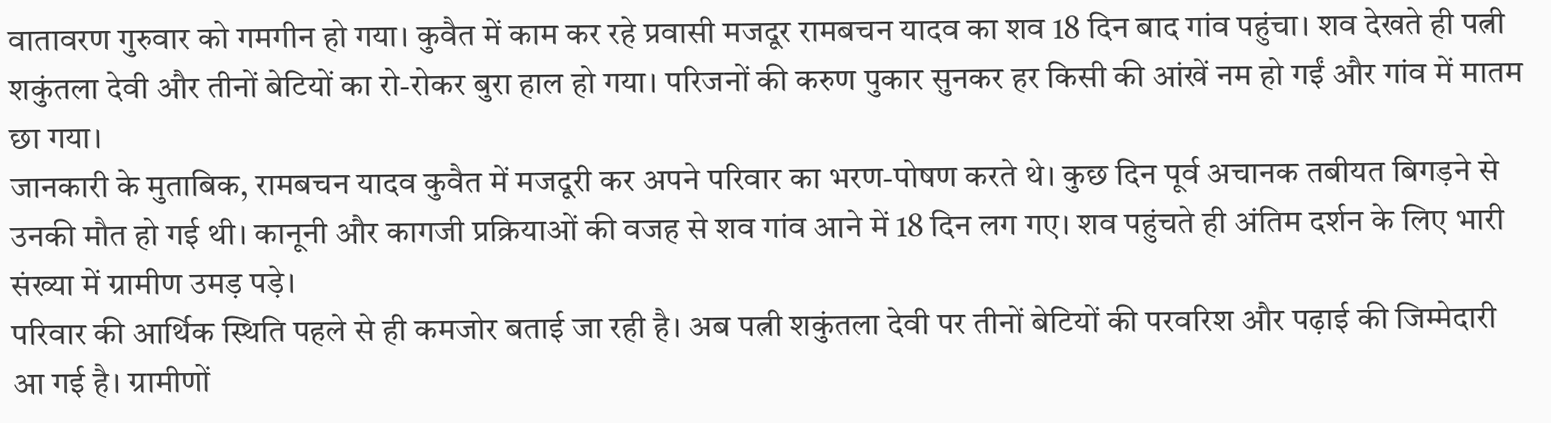वातावरण गुरुवार को गमगीन हो गया। कुवैत में काम कर रहे प्रवासी मजदूर रामबचन यादव का शव 18 दिन बाद गांव पहुंचा। शव देखते ही पत्नी शकुंतला देवी और तीनों बेटियों का रो-रोकर बुरा हाल हो गया। परिजनों की करुण पुकार सुनकर हर किसी की आंखें नम हो गईं और गांव में मातम छा गया।
जानकारी के मुताबिक, रामबचन यादव कुवैत में मजदूरी कर अपने परिवार का भरण-पोषण करते थे। कुछ दिन पूर्व अचानक तबीयत बिगड़ने से उनकी मौत हो गई थी। कानूनी और कागजी प्रक्रियाओं की वजह से शव गांव आने में 18 दिन लग गए। शव पहुंचते ही अंतिम दर्शन के लिए भारी संख्या में ग्रामीण उमड़ पड़े।
परिवार की आर्थिक स्थिति पहले से ही कमजोर बताई जा रही है। अब पत्नी शकुंतला देवी पर तीनों बेटियों की परवरिश और पढ़ाई की जिम्मेदारी आ गई है। ग्रामीणों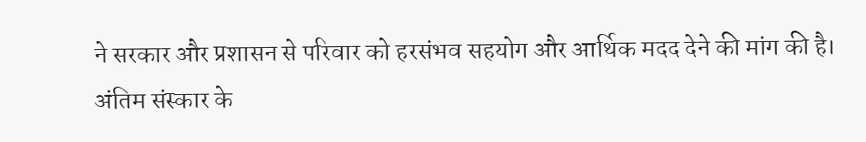ने सरकार और प्रशासन से परिवार को हरसंभव सहयोग और आर्थिक मदद देने की मांग की है।
अंतिम संस्कार के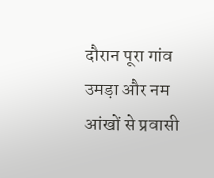दौरान पूरा गांव उमड़ा और नम आंखों से प्रवासी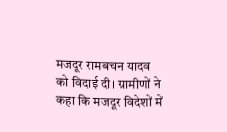मजदूर रामबचन यादव को विदाई दी। ग्रामीणों ने कहा कि मजदूर विदेशों में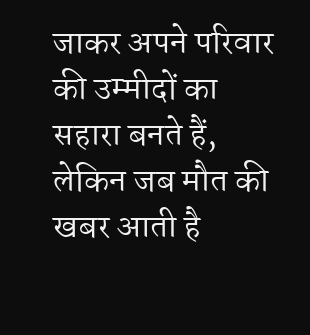जाकर अपने परिवार की उम्मीदों का सहारा बनते हैं, लेकिन जब मौत की खबर आती है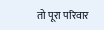तो पूरा परिवार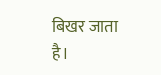बिखर जाता है।